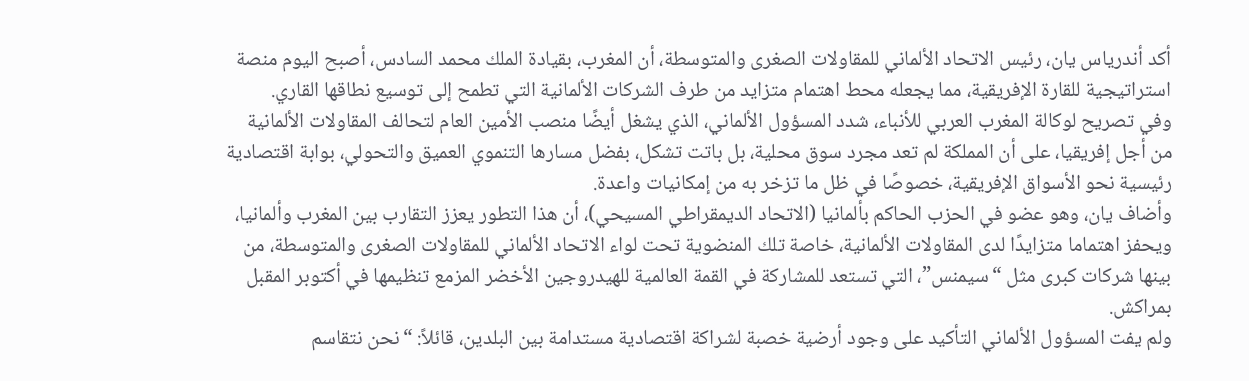أكد أندرياس يان، رئيس الاتحاد الألماني للمقاولات الصغرى والمتوسطة، أن المغرب، بقيادة الملك محمد السادس، أصبح اليوم منصة استراتيجية للقارة الإفريقية، مما يجعله محط اهتمام متزايد من طرف الشركات الألمانية التي تطمح إلى توسيع نطاقها القاري.
وفي تصريح لوكالة المغرب العربي للأنباء، شدد المسؤول الألماني، الذي يشغل أيضًا منصب الأمين العام لتحالف المقاولات الألمانية من أجل إفريقيا، على أن المملكة لم تعد مجرد سوق محلية، بل باتت تشكل، بفضل مسارها التنموي العميق والتحولي، بوابة اقتصادية رئيسية نحو الأسواق الإفريقية، خصوصًا في ظل ما تزخر به من إمكانيات واعدة.
وأضاف يان، وهو عضو في الحزب الحاكم بألمانيا (الاتحاد الديمقراطي المسيحي)، أن هذا التطور يعزز التقارب بين المغرب وألمانيا، ويحفز اهتماما متزايدًا لدى المقاولات الألمانية، خاصة تلك المنضوية تحت لواء الاتحاد الألماني للمقاولات الصغرى والمتوسطة، من بينها شركات كبرى مثل “سيمنس”، التي تستعد للمشاركة في القمة العالمية للهيدروجين الأخضر المزمع تنظيمها في أكتوبر المقبل بمراكش.
ولم يفت المسؤول الألماني التأكيد على وجود أرضية خصبة لشراكة اقتصادية مستدامة بين البلدين، قائلاً: “نحن نتقاسم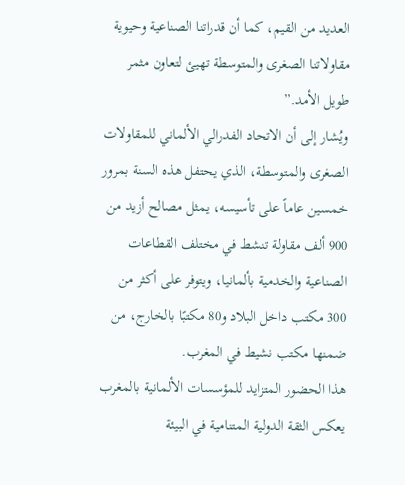العديد من القيم، كما أن قدراتنا الصناعية وحيوية مقاولاتنا الصغرى والمتوسطة تهيئ لتعاون مثمر طويل الأمد.”
ويُشار إلى أن الاتحاد الفدرالي الألماني للمقاولات الصغرى والمتوسطة، الذي يحتفل هذه السنة بمرور خمسين عاماً على تأسيسه، يمثل مصالح أزيد من 900 ألف مقاولة تنشط في مختلف القطاعات الصناعية والخدمية بألمانيا، ويتوفر على أكثر من 300 مكتب داخل البلاد و80 مكتبًا بالخارج، من ضمنها مكتب نشيط في المغرب.
هذا الحضور المتزايد للمؤسسات الألمانية بالمغرب يعكس الثقة الدولية المتنامية في البيئة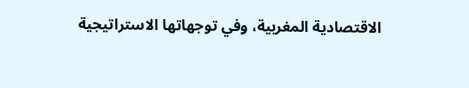الاقتصادية المغربية، وفي توجهاتها الاستراتيجية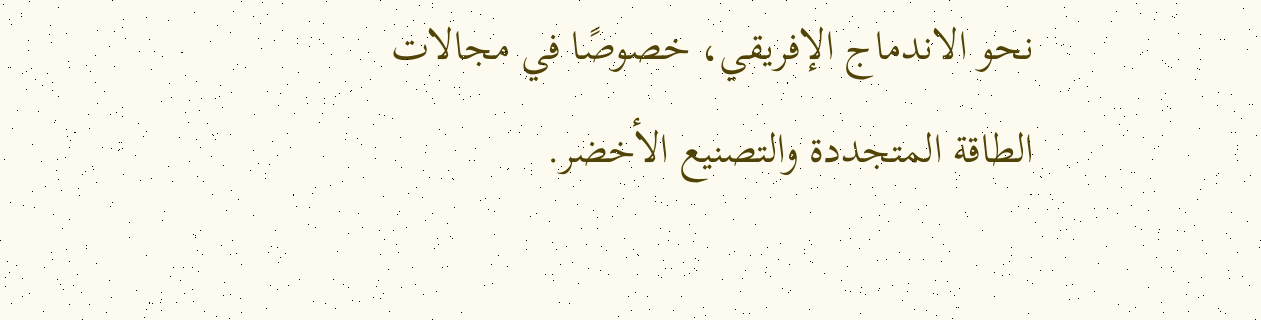نحو الاندماج الإفريقي، خصوصًا في مجالات الطاقة المتجددة والتصنيع الأخضر.